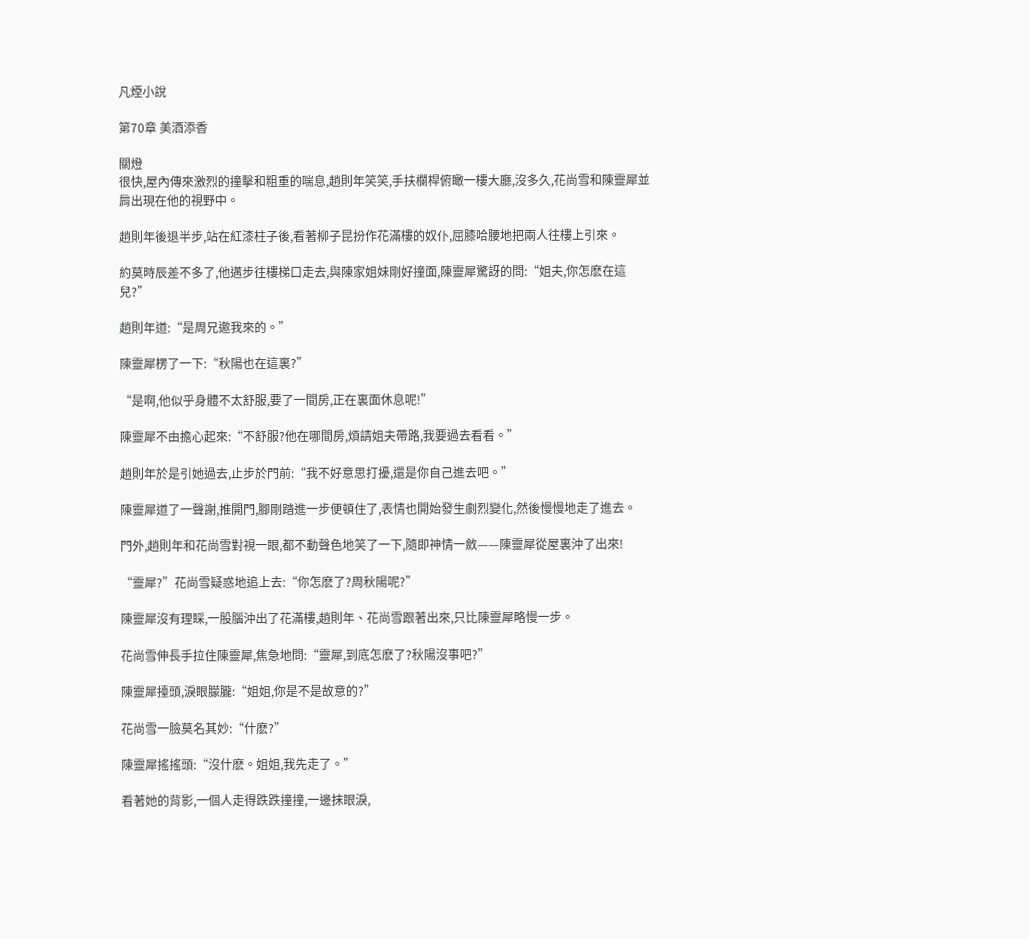凡煙小說

第70章 美酒添香

關燈
很快,屋內傳來激烈的撞擊和粗重的喘息,趙則年笑笑,手扶欄桿俯瞰一樓大廳,沒多久,花尚雪和陳靈犀並肩出現在他的視野中。

趙則年後退半步,站在紅漆柱子後,看著柳子昆扮作花滿樓的奴仆,屈膝哈腰地把兩人往樓上引來。

約莫時辰差不多了,他邁步往樓梯口走去,與陳家姐妹剛好撞面,陳靈犀驚訝的問:“姐夫,你怎麽在這兒?”

趙則年道:“是周兄邀我來的。”

陳靈犀楞了一下:“秋陽也在這裏?”

“是啊,他似乎身體不太舒服,要了一間房,正在裏面休息呢!”

陳靈犀不由擔心起來:“不舒服?他在哪間房,煩請姐夫帶路,我要過去看看。”

趙則年於是引她過去,止步於門前:“我不好意思打擾,還是你自己進去吧。”

陳靈犀道了一聲謝,推開門,腳剛踏進一步便頓住了,表情也開始發生劇烈變化,然後慢慢地走了進去。

門外,趙則年和花尚雪對視一眼,都不動聲色地笑了一下,隨即神情一斂——陳靈犀從屋裏沖了出來!

“靈犀?”花尚雪疑惑地追上去:“你怎麽了?周秋陽呢?”

陳靈犀沒有理睬,一股腦沖出了花滿樓,趙則年、花尚雪跟著出來,只比陳靈犀略慢一步。

花尚雪伸長手拉住陳靈犀,焦急地問:“靈犀,到底怎麽了?秋陽沒事吧?”

陳靈犀擡頭,淚眼朦朧:“姐姐,你是不是故意的?”

花尚雪一臉莫名其妙:“什麽?”

陳靈犀搖搖頭:“沒什麽。姐姐,我先走了。”

看著她的背影,一個人走得跌跌撞撞,一邊抹眼淚,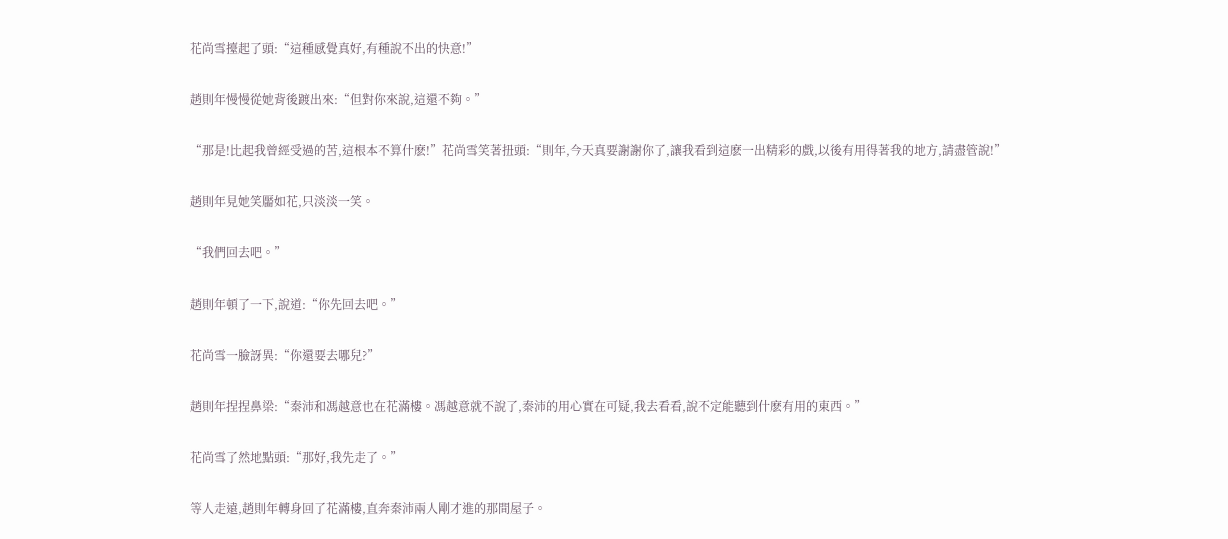花尚雪擡起了頭:“這種感覺真好,有種說不出的快意!”

趙則年慢慢從她背後踱出來:“但對你來說,這還不夠。”

“那是!比起我曾經受過的苦,這根本不算什麽!”花尚雪笑著扭頭:“則年,今天真要謝謝你了,讓我看到這麽一出精彩的戲,以後有用得著我的地方,請盡管說!”

趙則年見她笑靨如花,只淡淡一笑。

“我們回去吧。”

趙則年頓了一下,說道:“你先回去吧。”

花尚雪一臉訝異:“你還要去哪兒?”

趙則年捏捏鼻梁:“秦沛和馮越意也在花滿樓。馮越意就不說了,秦沛的用心實在可疑,我去看看,說不定能聽到什麽有用的東西。”

花尚雪了然地點頭:“那好,我先走了。”

等人走遠,趙則年轉身回了花滿樓,直奔秦沛兩人剛才進的那間屋子。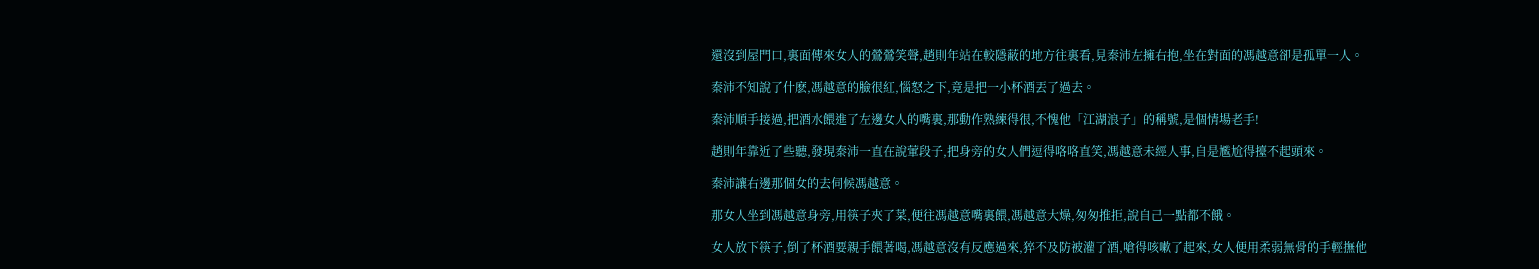還沒到屋門口,裏面傳來女人的鶯鶯笑聲,趙則年站在較隱蔽的地方往裏看,見秦沛左擁右抱,坐在對面的馮越意卻是孤單一人。

秦沛不知說了什麽,馮越意的臉很紅,惱怒之下,竟是把一小杯酒丟了過去。

秦沛順手接過,把酒水餵進了左邊女人的嘴裏,那動作熟練得很,不愧他「江湖浪子」的稱號,是個情場老手!

趙則年靠近了些聽,發現秦沛一直在說葷段子,把身旁的女人們逗得咯咯直笑,馮越意未經人事,自是尷尬得擡不起頭來。

秦沛讓右邊那個女的去伺候馮越意。

那女人坐到馮越意身旁,用筷子夾了菜,便往馮越意嘴裏餵,馮越意大燥,匆匆推拒,說自己一點都不餓。

女人放下筷子,倒了杯酒要親手餵著喝,馮越意沒有反應過來,猝不及防被灌了酒,嗆得咳嗽了起來,女人便用柔弱無骨的手輕撫他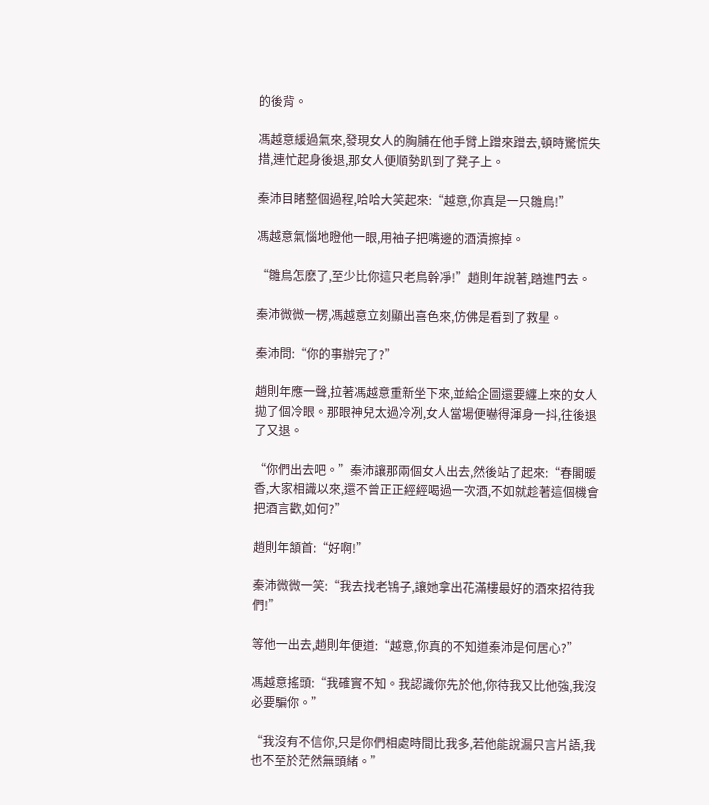的後背。

馮越意緩過氣來,發現女人的胸脯在他手臂上蹭來蹭去,頓時驚慌失措,連忙起身後退,那女人便順勢趴到了凳子上。

秦沛目睹整個過程,哈哈大笑起來:“越意,你真是一只雛鳥!”

馮越意氣惱地瞪他一眼,用袖子把嘴邊的酒漬擦掉。

“雛鳥怎麽了,至少比你這只老鳥幹凈!”趙則年說著,踏進門去。

秦沛微微一楞,馮越意立刻顯出喜色來,仿佛是看到了救星。

秦沛問:“你的事辦完了?”

趙則年應一聲,拉著馮越意重新坐下來,並給企圖還要纏上來的女人拋了個冷眼。那眼神兒太過冷冽,女人當場便嚇得渾身一抖,往後退了又退。

“你們出去吧。”秦沛讓那兩個女人出去,然後站了起來:“春閣暖香,大家相識以來,還不曾正正經經喝過一次酒,不如就趁著這個機會把酒言歡,如何?”

趙則年頷首:“好啊!”

秦沛微微一笑:“我去找老鴇子,讓她拿出花滿樓最好的酒來招待我們!”

等他一出去,趙則年便道:“越意,你真的不知道秦沛是何居心?”

馮越意搖頭:“我確實不知。我認識你先於他,你待我又比他強,我沒必要騙你。”

“我沒有不信你,只是你們相處時間比我多,若他能說漏只言片語,我也不至於茫然無頭緒。”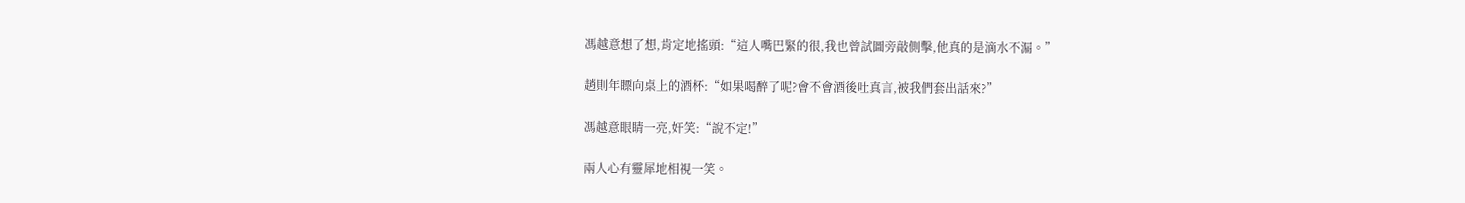馮越意想了想,肯定地搖頭:“這人嘴巴緊的很,我也曾試圖旁敲側擊,他真的是滴水不漏。”

趙則年瞟向桌上的酒杯:“如果喝醉了呢?會不會酒後吐真言,被我們套出話來?”

馮越意眼睛一亮,奸笑:“說不定!”

兩人心有靈犀地相視一笑。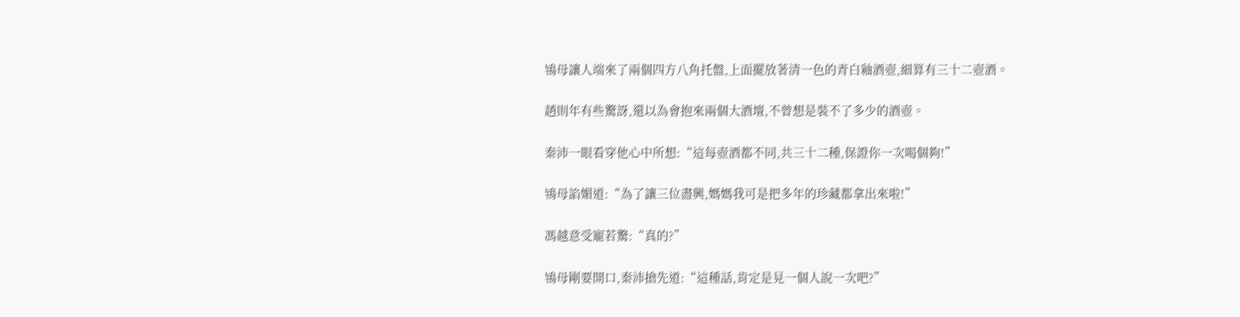鴇母讓人端來了兩個四方八角托盤,上面擺放著清一色的青白釉酒壺,細算有三十二壺酒。

趙則年有些驚訝,還以為會抱來兩個大酒壇,不曾想是裝不了多少的酒壺。

秦沛一眼看穿他心中所想:“這每壺酒都不同,共三十二種,保證你一次喝個夠!”

鴇母諂媚道:“為了讓三位盡興,媽媽我可是把多年的珍藏都拿出來啦!”

馮越意受寵若驚:“真的?”

鴇母剛要開口,秦沛搶先道:“這種話,肯定是見一個人說一次吧?”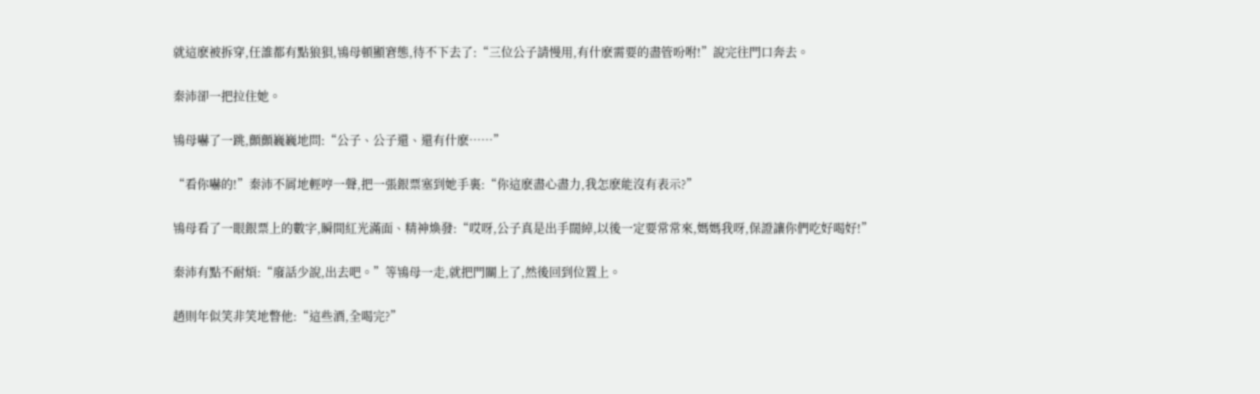就這麽被拆穿,任誰都有點狼狽,鴇母頓顯窘態,待不下去了:“三位公子請慢用,有什麽需要的盡管吩咐!”說完往門口奔去。

秦沛卻一把拉住她。

鴇母嚇了一跳,顫顫巍巍地問:“公子、公子還、還有什麽……”

“看你嚇的!”秦沛不屑地輕哼一聲,把一張銀票塞到她手裏:“你這麽盡心盡力,我怎麽能沒有表示?”

鴇母看了一眼銀票上的數字,瞬間紅光滿面、精神煥發:“哎呀,公子真是出手闊綽,以後一定要常常來,媽媽我呀,保證讓你們吃好喝好!”

秦沛有點不耐煩:“廢話少說,出去吧。”等鴇母一走,就把門關上了,然後回到位置上。

趙則年似笑非笑地瞥他:“這些酒,全喝完?”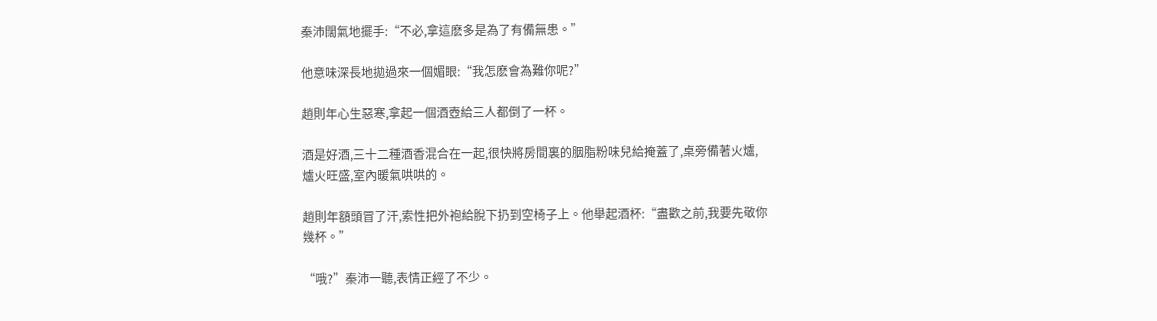秦沛闊氣地擺手:“不必,拿這麽多是為了有備無患。”

他意味深長地拋過來一個媚眼:“我怎麽會為難你呢?”

趙則年心生惡寒,拿起一個酒壺給三人都倒了一杯。

酒是好酒,三十二種酒香混合在一起,很快將房間裏的胭脂粉味兒給掩蓋了,桌旁備著火爐,爐火旺盛,室內暖氣哄哄的。

趙則年額頭冒了汗,索性把外袍給脫下扔到空椅子上。他舉起酒杯:“盡歡之前,我要先敬你幾杯。”

“哦?”秦沛一聽,表情正經了不少。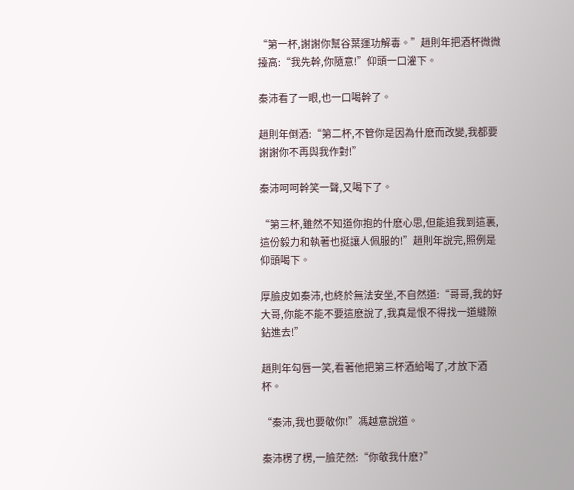“第一杯,謝謝你幫谷葉運功解毒。”趙則年把酒杯微微擡高:“我先幹,你隨意!”仰頭一口灌下。

秦沛看了一眼,也一口喝幹了。

趙則年倒酒:“第二杯,不管你是因為什麽而改變,我都要謝謝你不再與我作對!”

秦沛呵呵幹笑一聲,又喝下了。

“第三杯,雖然不知道你抱的什麽心思,但能追我到這裏,這份毅力和執著也挺讓人佩服的!”趙則年說完,照例是仰頭喝下。

厚臉皮如秦沛,也終於無法安坐,不自然道:“哥哥,我的好大哥,你能不能不要這麽說了,我真是恨不得找一道縫隙鉆進去!”

趙則年勾唇一笑,看著他把第三杯酒給喝了,才放下酒杯。

“秦沛,我也要敬你!”馮越意說道。

秦沛楞了楞,一臉茫然:“你敬我什麽?”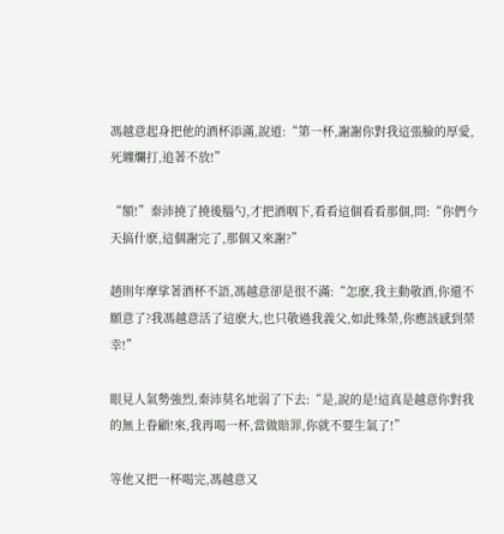馮越意起身把他的酒杯添滿,說道:“第一杯,謝謝你對我這張臉的厚愛,死纏爛打,追著不放!”

“額!”秦沛撓了撓後腦勺,才把酒咽下,看看這個看看那個,問:“你們今天搞什麽,這個謝完了,那個又來謝?”

趙則年摩挲著酒杯不語,馮越意卻是很不滿:“怎麽,我主動敬酒,你還不願意了?我馮越意活了這麽大,也只敬過我義父,如此殊榮,你應該感到榮幸!”

眼見人氣勢強烈,秦沛莫名地弱了下去:“是,說的是!這真是越意你對我的無上眷顧!來,我再喝一杯,當做賠罪,你就不要生氣了!”

等他又把一杯喝完,馮越意又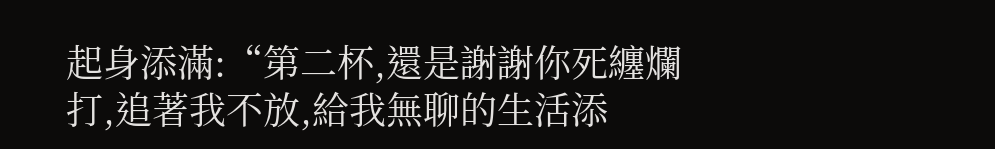起身添滿:“第二杯,還是謝謝你死纏爛打,追著我不放,給我無聊的生活添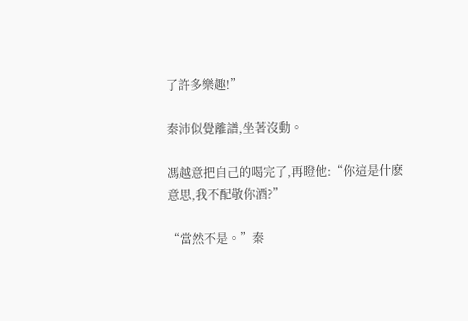了許多樂趣!”

秦沛似覺離譜,坐著沒動。

馮越意把自己的喝完了,再瞪他:“你這是什麽意思,我不配敬你酒?”

“當然不是。”秦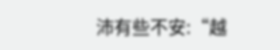沛有些不安:“越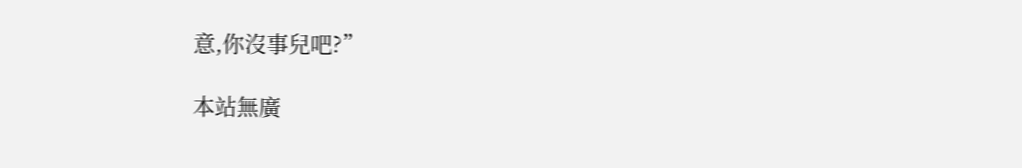意,你沒事兒吧?”

本站無廣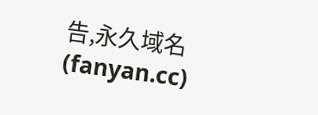告,永久域名(fanyan.cc)